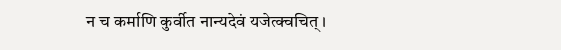न च कर्माणि कुर्वीत नान्यदेवं यजेत्क्वचित् ।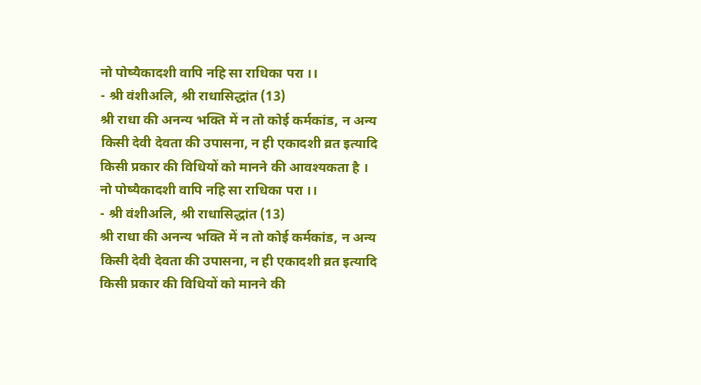नो पोष्यैकादशी वापि नहि सा राधिका परा ।।
- श्री वंशीअलि, श्री राधासिद्धांत (13)
श्री राधा की अनन्य भक्ति में न तो कोई कर्मकांड, न अन्य किसी देवी देवता की उपासना, न ही एकादशी व्रत इत्यादि किसी प्रकार की विधियों को मानने की आवश्यकता है ।
नो पोष्यैकादशी वापि नहि सा राधिका परा ।।
- श्री वंशीअलि, श्री राधासिद्धांत (13)
श्री राधा की अनन्य भक्ति में न तो कोई कर्मकांड, न अन्य किसी देवी देवता की उपासना, न ही एकादशी व्रत इत्यादि किसी प्रकार की विधियों को मानने की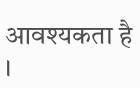आवश्यकता है ।